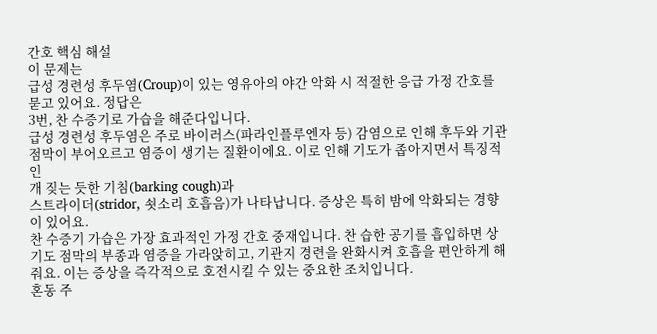간호 핵심 해설
이 문제는
급성 경련성 후두염(Croup)이 있는 영유아의 야간 악화 시 적절한 응급 가정 간호를 묻고 있어요. 정답은
3번, 찬 수증기로 가습을 해준다입니다.
급성 경련성 후두염은 주로 바이러스(파라인플루엔자 등) 감염으로 인해 후두와 기관 점막이 부어오르고 염증이 생기는 질환이에요. 이로 인해 기도가 좁아지면서 특징적인
개 짖는 듯한 기침(barking cough)과
스트라이더(stridor, 쇳소리 호흡음)가 나타납니다. 증상은 특히 밤에 악화되는 경향이 있어요.
찬 수증기 가습은 가장 효과적인 가정 간호 중재입니다. 찬 습한 공기를 흡입하면 상기도 점막의 부종과 염증을 가라앉히고, 기관지 경련을 완화시켜 호흡을 편안하게 해줘요. 이는 증상을 즉각적으로 호전시킬 수 있는 중요한 조치입니다.
혼동 주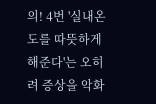의! 4번 '실내온도를 따뜻하게 해준다'는 오히려 증상을 악화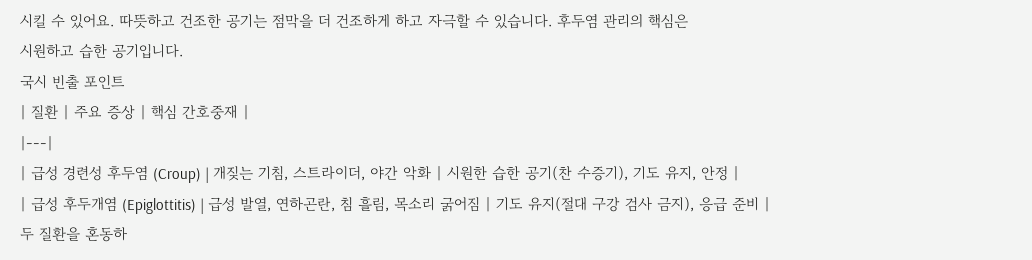시킬 수 있어요. 따뜻하고 건조한 공기는 점막을 더 건조하게 하고 자극할 수 있습니다. 후두염 관리의 핵심은
시원하고 습한 공기입니다.
국시 빈출 포인트
| 질환 | 주요 증상 | 핵심 간호중재 |
|---|
| 급성 경련성 후두염 (Croup) | 개짖는 기침, 스트라이더, 야간 악화 | 시원한 습한 공기(찬 수증기), 기도 유지, 안정 |
| 급성 후두개염 (Epiglottitis) | 급성 발열, 연하곤란, 침 흘림, 목소리 굵어짐 | 기도 유지(절대 구강 검사 금지), 응급 준비 |
두 질환을 혼동하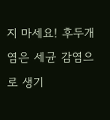지 마세요! 후두개염은 세균 감염으로 생기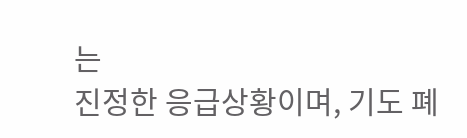는
진정한 응급상황이며, 기도 폐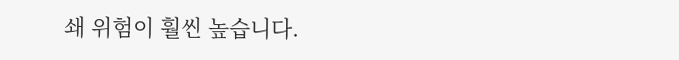쇄 위험이 훨씬 높습니다.